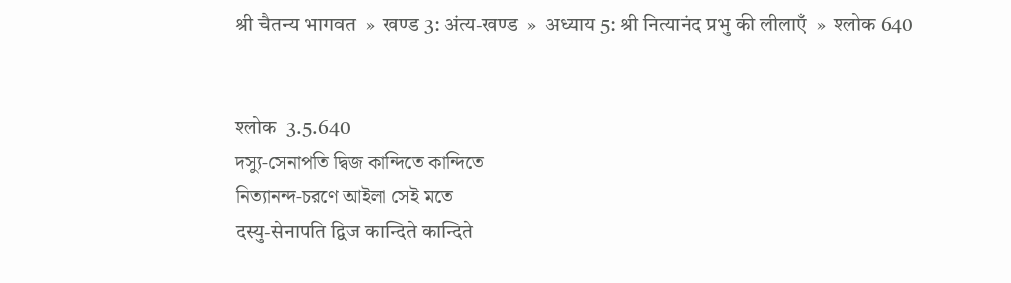श्री चैतन्य भागवत  »  खण्ड 3: अंत्य-खण्ड  »  अध्याय 5: श्री नित्यानंद प्रभु की लीलाएँ  »  श्लोक 640


श्लोक  3.5.640
দস্যু-সেনাপতি দ্বিজ কান্দিতে কান্দিতে
নিত্যানন্দ-চরণে আইলা সেই মতে
दस्यु-सेनापति द्विज कान्दिते कान्दिते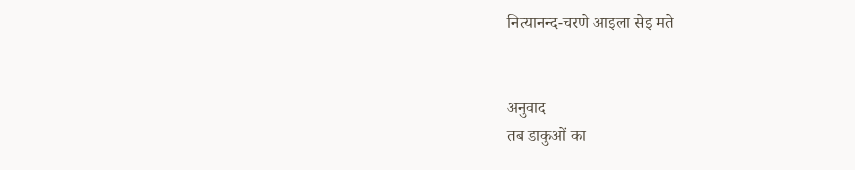नित्यानन्द-चरणे आइला सेइ मते


अनुवाद
तब डाकुओं का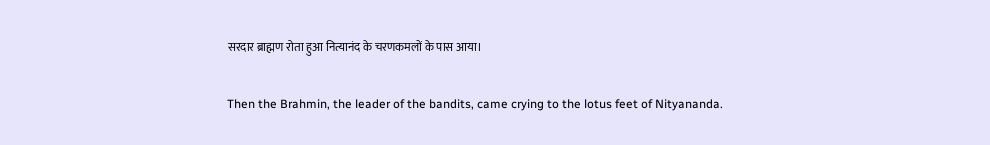सरदार ब्राह्मण रोता हुआ नित्यानंद के चरणकमलों के पास आया।

Then the Brahmin, the leader of the bandits, came crying to the lotus feet of Nityananda.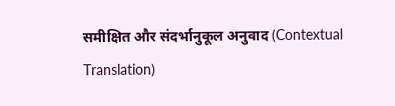समीक्षित और संदर्भानुकूल अनुवाद (Contextual Translation)